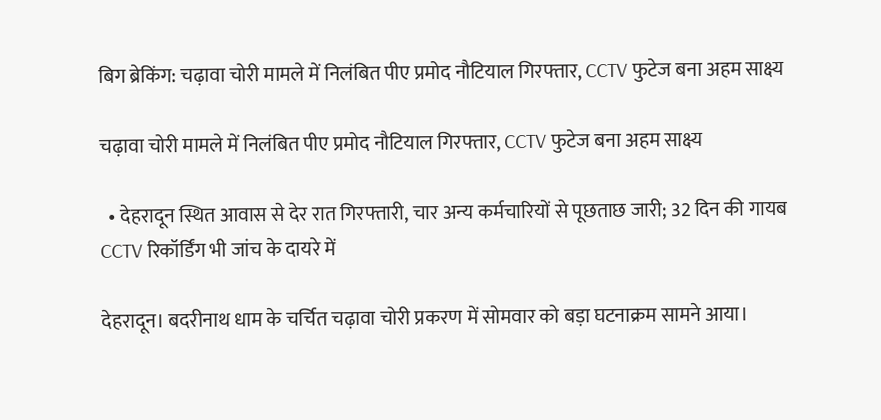बिग ब्रेकिंग: चढ़ावा चोरी मामले में निलंबित पीए प्रमोद नौटियाल गिरफ्तार, CCTV फुटेज बना अहम साक्ष्य

चढ़ावा चोरी मामले में निलंबित पीए प्रमोद नौटियाल गिरफ्तार, CCTV फुटेज बना अहम साक्ष्य

  • देहरादून स्थित आवास से देर रात गिरफ्तारी, चार अन्य कर्मचारियों से पूछताछ जारी; 32 दिन की गायब CCTV रिकॉर्डिंग भी जांच के दायरे में

देहरादून। बदरीनाथ धाम के चर्चित चढ़ावा चोरी प्रकरण में सोमवार को बड़ा घटनाक्रम सामने आया।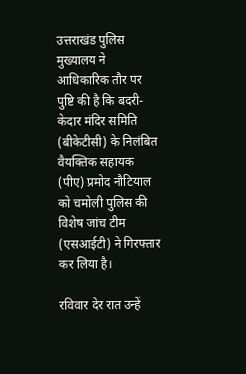उत्तराखंड पुलिस मुख्यालय ने आधिकारिक तौर पर पुष्टि की है कि बदरी-केदार मंदिर समिति (बीकेटीसी) के निलंबित वैयक्तिक सहायक (पीए) प्रमोद नौटियाल को चमोली पुलिस की विशेष जांच टीम (एसआईटी) ने गिरफ्तार कर लिया है।

रविवार देर रात उन्हें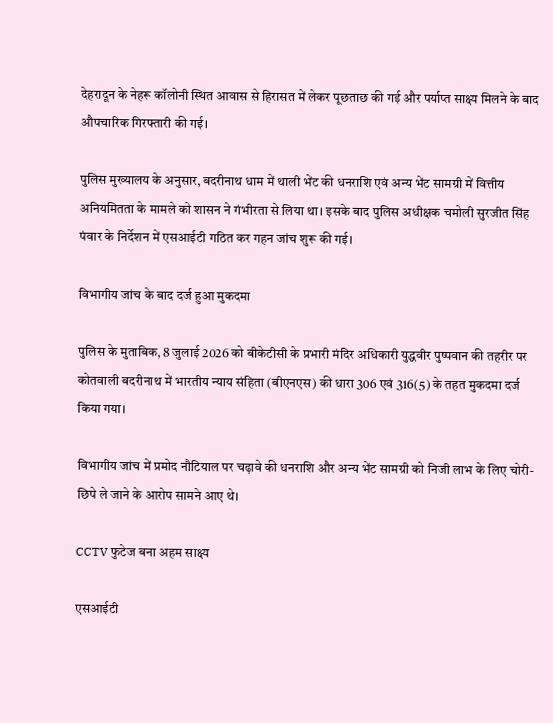देहरादून के नेहरू कॉलोनी स्थित आवास से हिरासत में लेकर पूछताछ की गई और पर्याप्त साक्ष्य मिलने के बाद औपचारिक गिरफ्तारी की गई।

पुलिस मुख्यालय के अनुसार, बदरीनाथ धाम में थाली भेंट की धनराशि एवं अन्य भेंट सामग्री में वित्तीय अनियमितता के मामले को शासन ने गंभीरता से लिया था। इसके बाद पुलिस अधीक्षक चमोली सुरजीत सिंह पंवार के निर्देशन में एसआईटी गठित कर गहन जांच शुरू की गई।

विभागीय जांच के बाद दर्ज हुआ मुकदमा

पुलिस के मुताबिक, 8 जुलाई 2026 को बीकेटीसी के प्रभारी मंदिर अधिकारी युद्धवीर पुष्पवान की तहरीर पर कोतवाली बदरीनाथ में भारतीय न्याय संहिता (बीएनएस) की धारा 306 एवं 316(5) के तहत मुकदमा दर्ज किया गया।

विभागीय जांच में प्रमोद नौटियाल पर चढ़ावे की धनराशि और अन्य भेंट सामग्री को निजी लाभ के लिए चोरी-छिपे ले जाने के आरोप सामने आए थे।

CCTV फुटेज बना अहम साक्ष्य

एसआईटी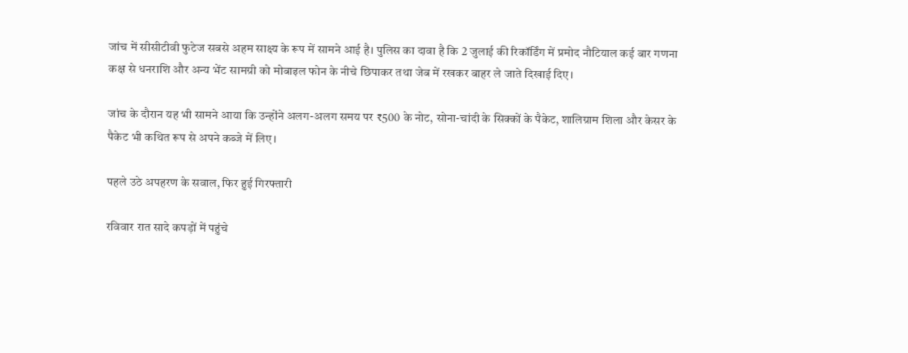जांच में सीसीटीवी फुटेज सबसे अहम साक्ष्य के रूप में सामने आई है। पुलिस का दावा है कि 2 जुलाई की रिकॉर्डिंग में प्रमोद नौटियाल कई बार गणना कक्ष से धनराशि और अन्य भेंट सामग्री को मोबाइल फोन के नीचे छिपाकर तथा जेब में रखकर बाहर ले जाते दिखाई दिए।

जांच के दौरान यह भी सामने आया कि उन्होंने अलग-अलग समय पर ₹500 के नोट, सोना-चांदी के सिक्कों के पैकेट, शालिग्राम शिला और केसर के पैकेट भी कथित रूप से अपने कब्जे में लिए।

पहले उठे अपहरण के सवाल, फिर हुई गिरफ्तारी

रविवार रात सादे कपड़ों में पहुंचे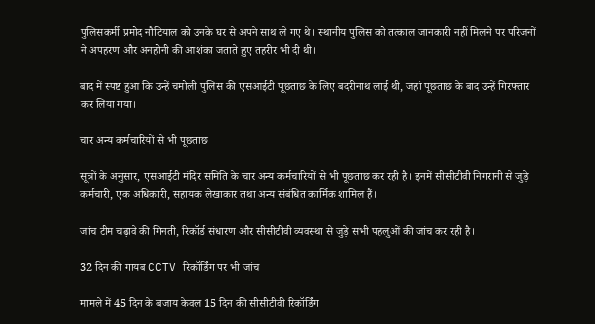पुलिसकर्मी प्रमोद नौटियाल को उनके घर से अपने साथ ले गए थे। स्थानीय पुलिस को तत्काल जानकारी नहीं मिलने पर परिजनों ने अपहरण और अनहोनी की आशंका जताते हुए तहरीर भी दी थी।

बाद में स्पष्ट हुआ कि उन्हें चमोली पुलिस की एसआईटी पूछताछ के लिए बदरीनाथ लाई थी, जहां पूछताछ के बाद उन्हें गिरफ्तार कर लिया गया।

चार अन्य कर्मचारियों से भी पूछताछ

सूत्रों के अनुसार, एसआईटी मंदिर समिति के चार अन्य कर्मचारियों से भी पूछताछ कर रही है। इनमें सीसीटीवी निगरानी से जुड़े कर्मचारी, एक अधिकारी, सहायक लेखाकार तथा अन्य संबंधित कार्मिक शामिल हैं।

जांच टीम चढ़ावे की गिनती, रिकॉर्ड संधारण और सीसीटीवी व्यवस्था से जुड़े सभी पहलुओं की जांच कर रही है।

32 दिन की गायब CCTV रिकॉर्डिंग पर भी जांच

मामले में 45 दिन के बजाय केवल 15 दिन की सीसीटीवी रिकॉर्डिंग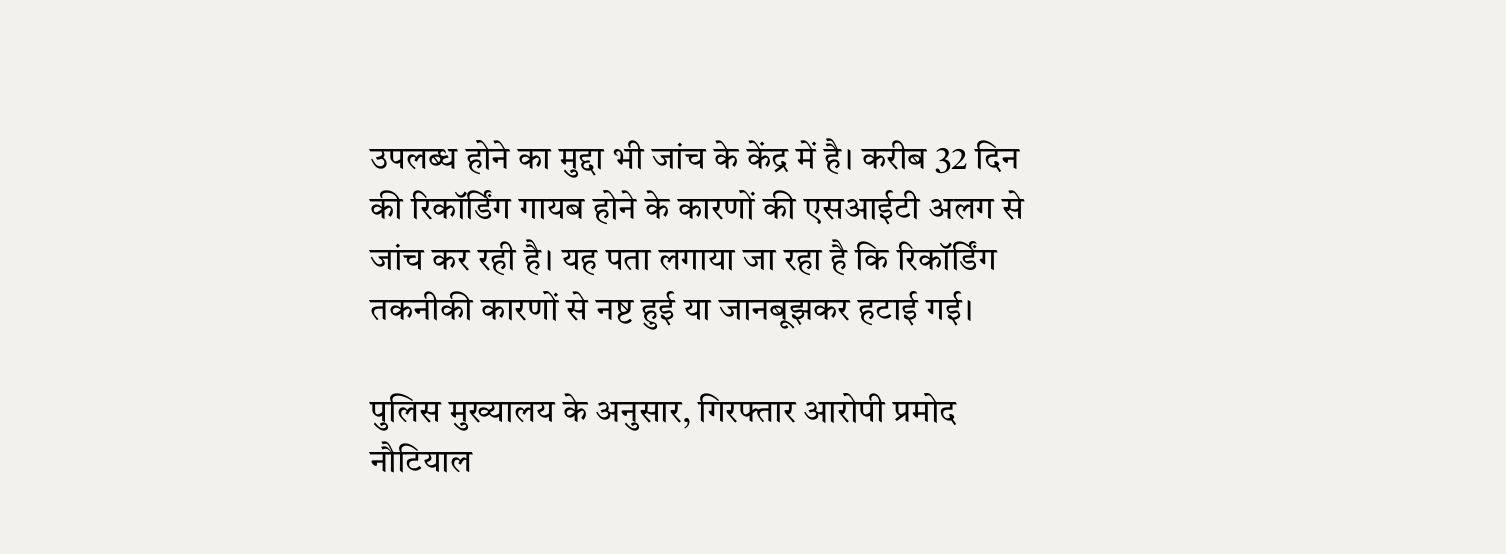उपलब्ध होने का मुद्दा भी जांच के केंद्र में है। करीब 32 दिन की रिकॉर्डिंग गायब होने के कारणों की एसआईटी अलग से जांच कर रही है। यह पता लगाया जा रहा है कि रिकॉर्डिंग तकनीकी कारणों से नष्ट हुई या जानबूझकर हटाई गई।

पुलिस मुख्यालय के अनुसार, गिरफ्तार आरोपी प्रमोद नौटियाल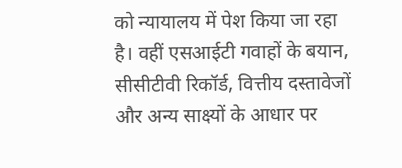को न्यायालय में पेश किया जा रहा है। वहीं एसआईटी गवाहों के बयान, सीसीटीवी रिकॉर्ड, वित्तीय दस्तावेजों और अन्य साक्ष्यों के आधार पर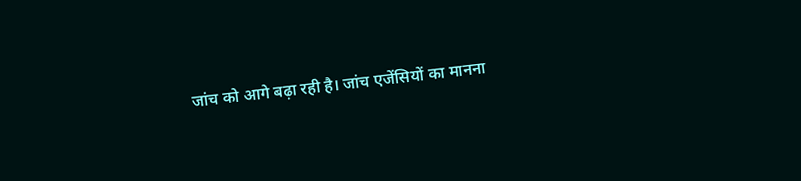जांच को आगे बढ़ा रही है। जांच एजेंसियों का मानना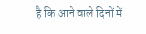है कि आने वाले दिनों में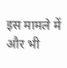इस मामले में और भी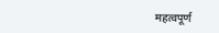महत्वपूर्ण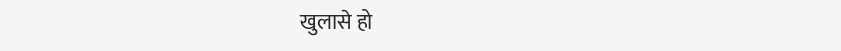खुलासे हो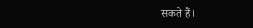सकते हैं।